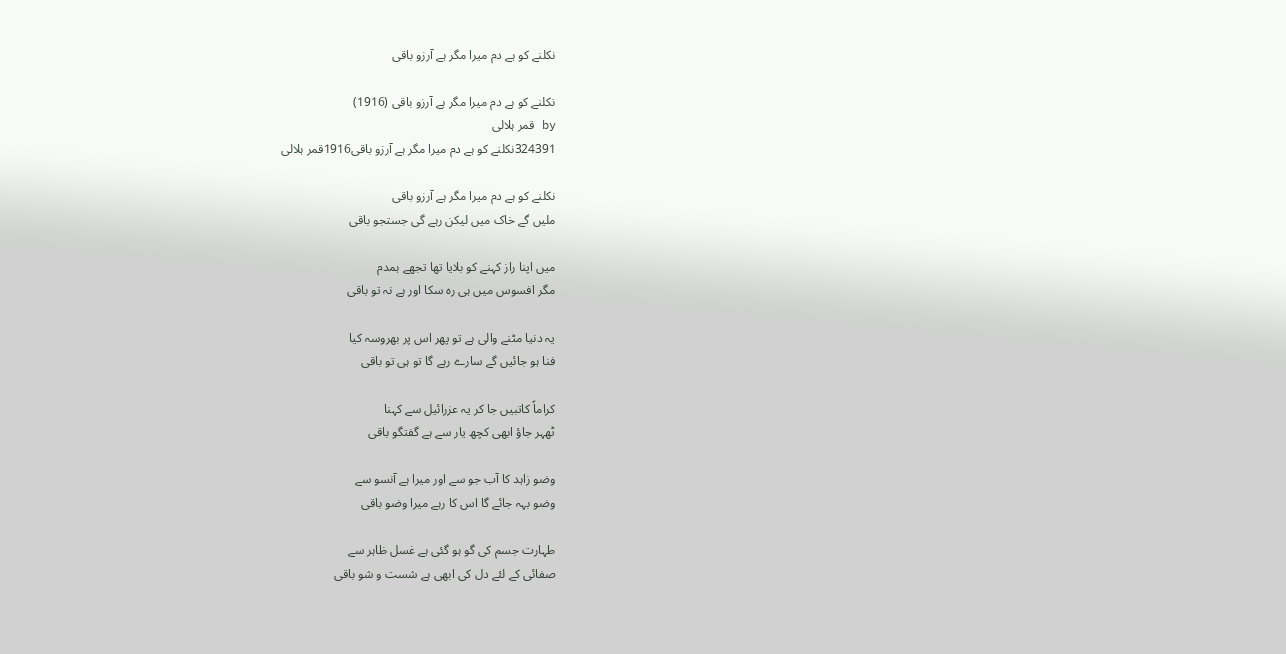نکلنے کو ہے دم میرا مگر ہے آرزو باقی

نکلنے کو ہے دم میرا مگر ہے آرزو باقی (1916)
by قمر ہلالی
324391نکلنے کو ہے دم میرا مگر ہے آرزو باقی1916قمر ہلالی

نکلنے کو ہے دم میرا مگر ہے آرزو باقی
ملیں گے خاک میں لیکن رہے گی جستجو باقی

میں اپنا راز کہنے کو بلایا تھا تجھے ہمدم
مگر افسوس میں ہی رہ سکا اور ہے نہ تو باقی

یہ دنیا مٹنے والی ہے تو پھر اس پر بھروسہ کیا
فنا ہو جائیں گے سارے رہے گا تو ہی تو باقی

کراماً کاتبیں جا کر یہ عزرائیل سے کہنا
ٹھہر جاؤ ابھی کچھ یار سے ہے گفتگو باقی

وضو زاہد کا آب جو سے اور میرا ہے آنسو سے
وضو بہہ جائے گا اس کا رہے میرا وضو باقی

طہارت جسم کی گو ہو گئی ہے غسل ظاہر سے
صفائی کے لئے دل کی ابھی ہے شست و شو باقی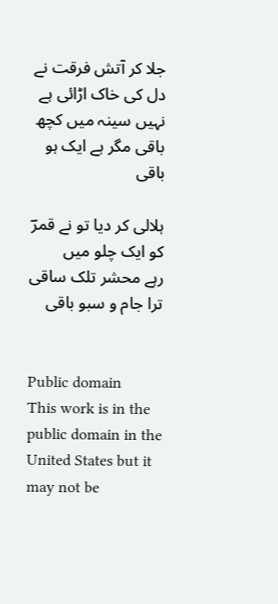جلا کر آتش فرقت نے دل کی خاک اڑائی ہے
نہیں سینہ میں کچھ باقی مگر ہے ایک ہو باقی

ہلالی کر دیا تو نے قمرؔ کو ایک چلو میں
رہے محشر تلک ساقی ترا جام و سبو باقی


Public domain
This work is in the public domain in the United States but it may not be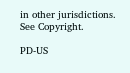in other jurisdictions. See Copyright.

PD-US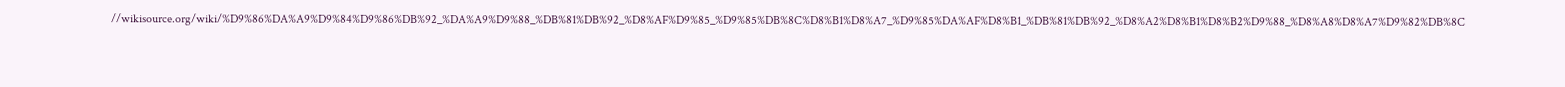//wikisource.org/wiki/%D9%86%DA%A9%D9%84%D9%86%DB%92_%DA%A9%D9%88_%DB%81%DB%92_%D8%AF%D9%85_%D9%85%DB%8C%D8%B1%D8%A7_%D9%85%DA%AF%D8%B1_%DB%81%DB%92_%D8%A2%D8%B1%D8%B2%D9%88_%D8%A8%D8%A7%D9%82%DB%8C